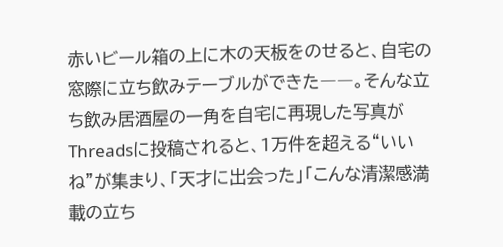赤いビール箱の上に木の天板をのせると、自宅の窓際に立ち飲みテーブルができた――。そんな立ち飲み居酒屋の一角を自宅に再現した写真がThreadsに投稿されると、1万件を超える“いいね”が集まり、「天才に出会った」「こんな清潔感満載の立ち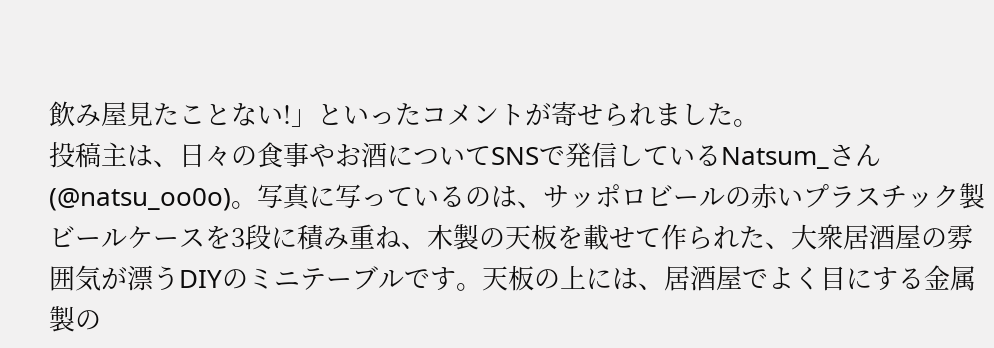飲み屋見たことない!」といったコメントが寄せられました。
投稿主は、日々の食事やお酒についてSNSで発信しているNatsum_さん(@natsu_oo0o)。写真に写っているのは、サッポロビールの赤いプラスチック製ビールケースを3段に積み重ね、木製の天板を載せて作られた、大衆居酒屋の雰囲気が漂うDIYのミニテーブルです。天板の上には、居酒屋でよく目にする金属製の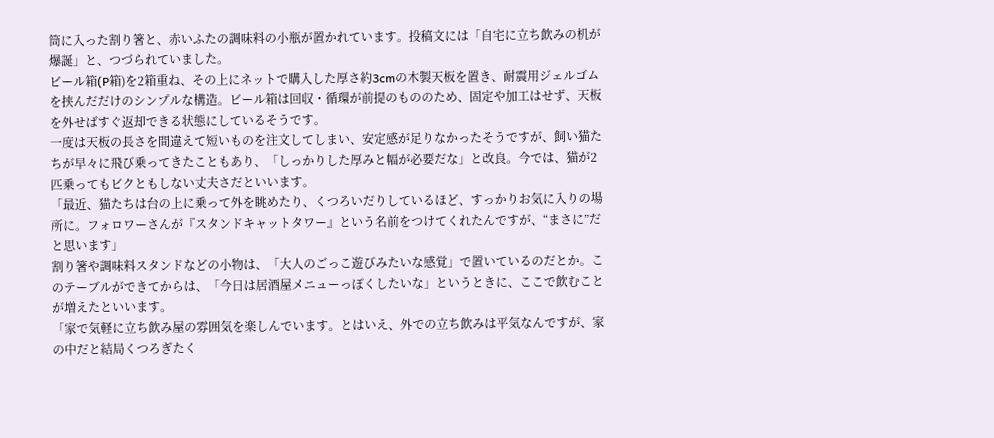筒に入った割り箸と、赤いふたの調味料の小瓶が置かれています。投稿文には「自宅に立ち飲みの机が爆誕」と、つづられていました。
ビール箱(P箱)を2箱重ね、その上にネットで購入した厚さ約3cmの木製天板を置き、耐震用ジェルゴムを挟んだだけのシンプルな構造。ビール箱は回収・循環が前提のもののため、固定や加工はせず、天板を外せばすぐ返却できる状態にしているそうです。
一度は天板の長さを間違えて短いものを注文してしまい、安定感が足りなかったそうですが、飼い猫たちが早々に飛び乗ってきたこともあり、「しっかりした厚みと幅が必要だな」と改良。今では、猫が2匹乗ってもビクともしない丈夫さだといいます。
「最近、猫たちは台の上に乗って外を眺めたり、くつろいだりしているほど、すっかりお気に入りの場所に。フォロワーさんが『スタンドキャットタワー』という名前をつけてくれたんですが、“まさに”だと思います」
割り箸や調味料スタンドなどの小物は、「大人のごっこ遊びみたいな感覚」で置いているのだとか。このテーブルができてからは、「今日は居酒屋メニューっぽくしたいな」というときに、ここで飲むことが増えたといいます。
「家で気軽に立ち飲み屋の雰囲気を楽しんでいます。とはいえ、外での立ち飲みは平気なんですが、家の中だと結局くつろぎたく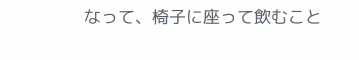なって、椅子に座って飲むこと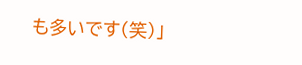も多いです(笑)」